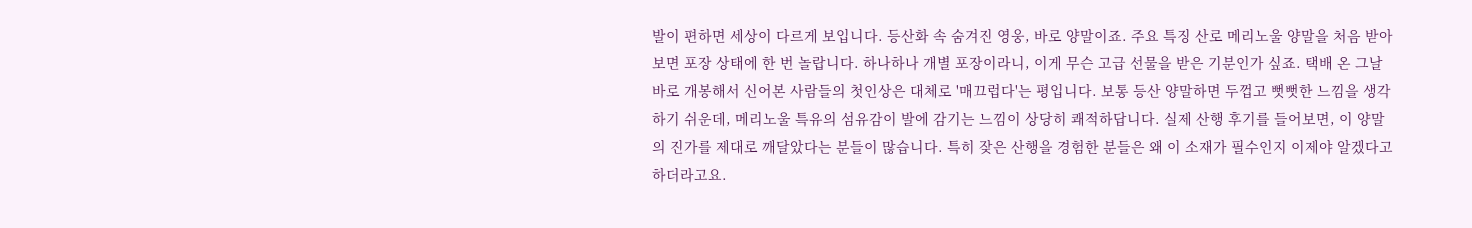발이 편하면 세상이 다르게 보입니다. 등산화 속 숨겨진 영웅, 바로 양말이죠. 주요 특징 산로 메리노울 양말을 처음 받아보면 포장 상태에 한 번 놀랍니다. 하나하나 개별 포장이라니, 이게 무슨 고급 선물을 받은 기분인가 싶죠. 택배 온 그날 바로 개봉해서 신어본 사람들의 첫인상은 대체로 '매끄럽다'는 평입니다. 보통 등산 양말하면 두껍고 뻣뻣한 느낌을 생각하기 쉬운데, 메리노울 특유의 섬유감이 발에 감기는 느낌이 상당히 쾌적하답니다. 실제 산행 후기를 들어보면, 이 양말의 진가를 제대로 깨달았다는 분들이 많습니다. 특히 잦은 산행을 경험한 분들은 왜 이 소재가 필수인지 이제야 알겠다고 하더라고요.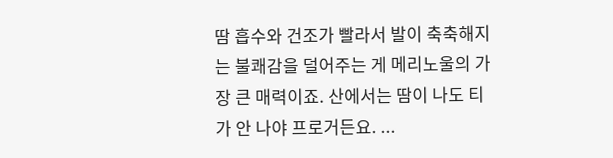땀 흡수와 건조가 빨라서 발이 축축해지는 불쾌감을 덜어주는 게 메리노울의 가장 큰 매력이죠. 산에서는 땀이 나도 티가 안 나야 프로거든요. ...